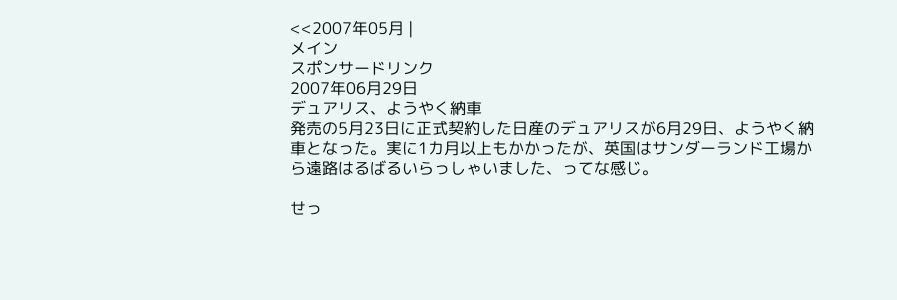<<2007年05月 |
メイン
スポンサードリンク
2007年06月29日
デュアリス、ようやく納車
発売の5月23日に正式契約した日産のデュアリスが6月29日、ようやく納車となった。実に1カ月以上もかかったが、英国はサンダーランド工場から遠路はるばるいらっしゃいました、ってな感じ。

せっ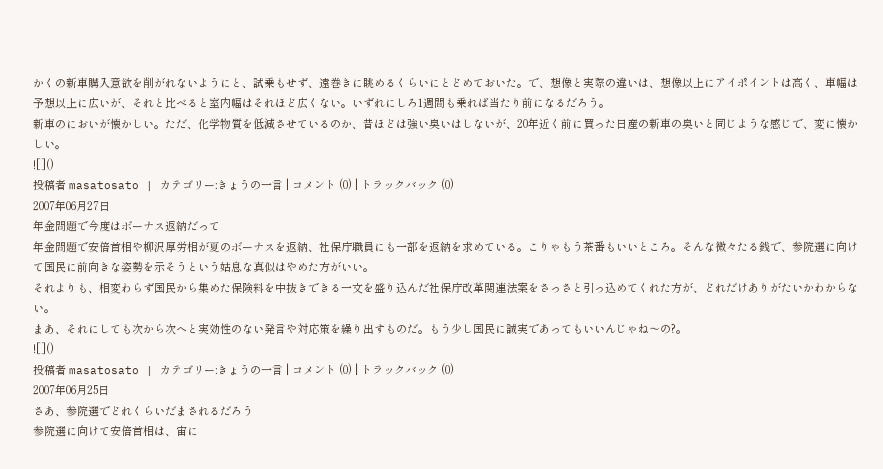かくの新車購入意欲を削がれないようにと、試乗もせず、遠巻きに眺めるくらいにとどめておいた。で、想像と実際の違いは、想像以上にアイポイントは高く、車幅は予想以上に広いが、それと比べると室内幅はそれほど広くない。いずれにしろ1週間も乗れば当たり前になるだろう。
新車のにおいが懐かしい。ただ、化学物質を低減させているのか、昔ほどは強い臭いはしないが、20年近く前に買った日産の新車の臭いと同じような感じで、変に懐かしい。
![]()
投稿者 masatosato | カテゴリー:きょうの一言 | コメント (0) | トラックバック (0)
2007年06月27日
年金問題で今度はボーナス返納だって
年金問題で安倍首相や柳沢厚労相が夏のボーナスを返納、社保庁職員にも一部を返納を求めている。こりゃもう茶番もいいところ。そんな微々たる銭で、参院選に向けて国民に前向きな姿勢を示そうという姑息な真似はやめた方がいい。
それよりも、相変わらず国民から集めた保険料を中抜きできる一文を盛り込んだ社保庁改革関連法案をさっさと引っ込めてくれた方が、どれだけありがたいかわからない。
まあ、それにしても次から次へと実効性のない発言や対応策を繰り出すものだ。もう少し国民に誠実であってもいいんじゃね〜の?。
![]()
投稿者 masatosato | カテゴリー:きょうの一言 | コメント (0) | トラックバック (0)
2007年06月25日
さあ、参院選でどれくらいだまされるだろう
参院選に向けて安倍首相は、宙に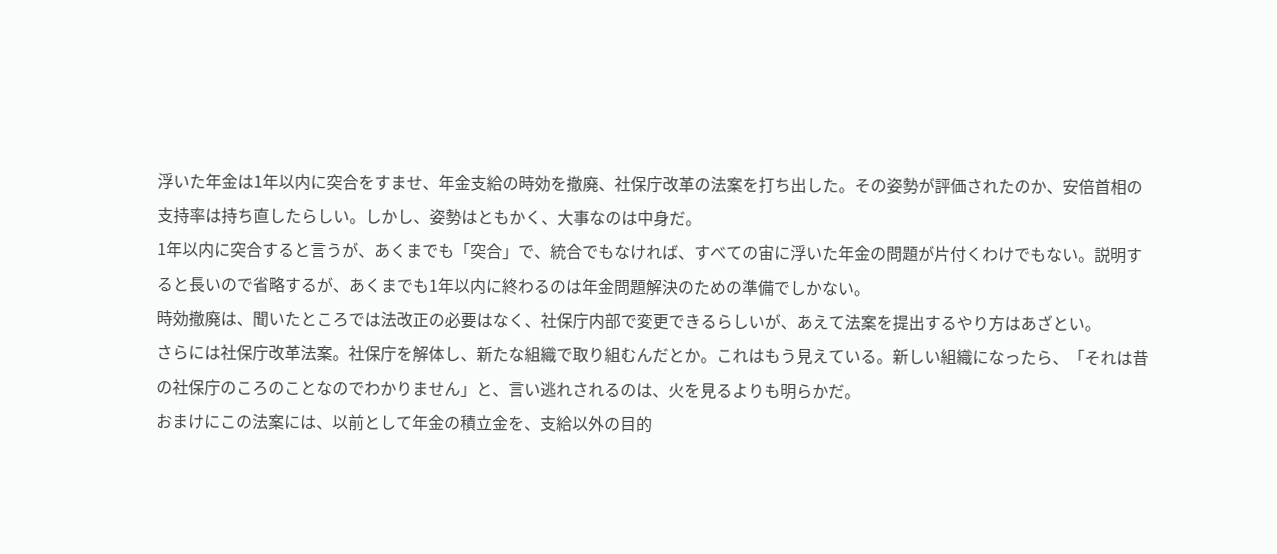浮いた年金は1年以内に突合をすませ、年金支給の時効を撤廃、社保庁改革の法案を打ち出した。その姿勢が評価されたのか、安倍首相の支持率は持ち直したらしい。しかし、姿勢はともかく、大事なのは中身だ。
1年以内に突合すると言うが、あくまでも「突合」で、統合でもなければ、すべての宙に浮いた年金の問題が片付くわけでもない。説明すると長いので省略するが、あくまでも1年以内に終わるのは年金問題解決のための準備でしかない。
時効撤廃は、聞いたところでは法改正の必要はなく、社保庁内部で変更できるらしいが、あえて法案を提出するやり方はあざとい。
さらには社保庁改革法案。社保庁を解体し、新たな組織で取り組むんだとか。これはもう見えている。新しい組織になったら、「それは昔の社保庁のころのことなのでわかりません」と、言い逃れされるのは、火を見るよりも明らかだ。
おまけにこの法案には、以前として年金の積立金を、支給以外の目的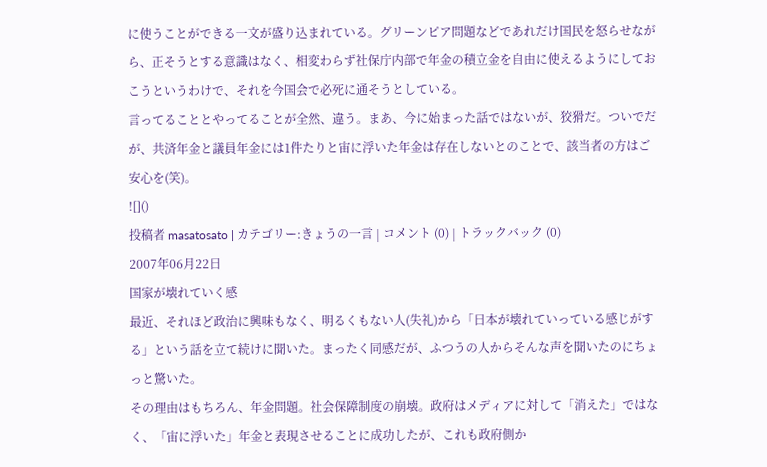に使うことができる一文が盛り込まれている。グリーンピア問題などであれだけ国民を怒らせながら、正そうとする意識はなく、相変わらず社保庁内部で年金の積立金を自由に使えるようにしておこうというわけで、それを今国会で必死に通そうとしている。
言ってることとやってることが全然、違う。まあ、今に始まった話ではないが、狡猾だ。ついでだが、共済年金と議員年金には1件たりと宙に浮いた年金は存在しないとのことで、該当者の方はご安心を(笑)。
![]()
投稿者 masatosato | カテゴリー:きょうの一言 | コメント (0) | トラックバック (0)
2007年06月22日
国家が壊れていく感
最近、それほど政治に興味もなく、明るくもない人(失礼)から「日本が壊れていっている感じがする」という話を立て続けに聞いた。まったく同感だが、ふつうの人からそんな声を聞いたのにちょっと驚いた。
その理由はもちろん、年金問題。社会保障制度の崩壊。政府はメディアに対して「消えた」ではなく、「宙に浮いた」年金と表現させることに成功したが、これも政府側か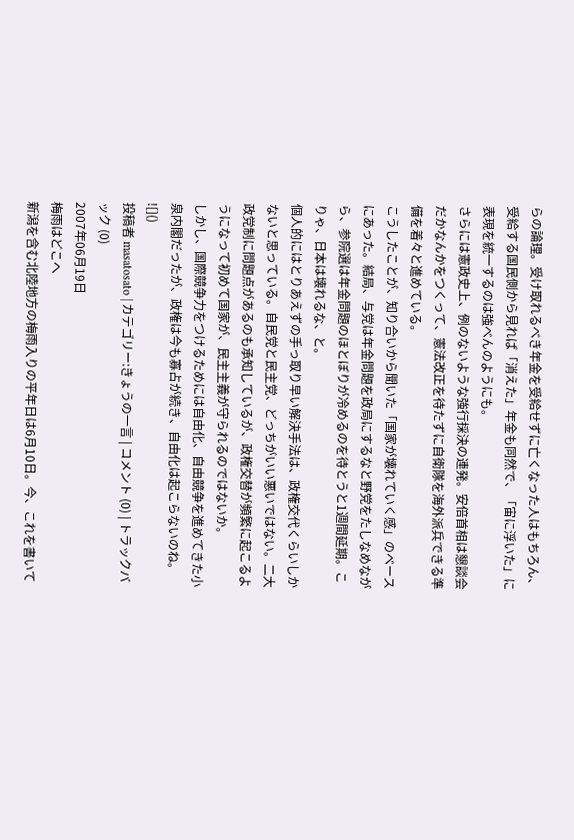らの論理。受け取れるべき年金を受給せずに亡くなった人はもちろん、受給する国民側から見れば「消えた」年金も同然で、「宙に浮いた」に表現を統一するのは強べんのようにも。
さらには憲政史上、例のないような強行採決の連発。安倍首相は懇談会だかなんかをつくって、憲法改正を待たずに自衛隊を海外派兵できる準備を着々と進めている。
こうしたことが、知り合いから聞いた「国家が壊れていく感」のベースにあった。結局、与党は年金問題を政局にするなと野党をたしなめながら、参院選は年金問題のほとぼりが冷めるのを待とうと1週間延期。こりゃ、日本は壊れるな、と。
個人的にはとりあえずの手っ取り早い解決手法は、政権交代くらいしかないと思っている。自民党と民主党、どっちがいい悪いではない。二大政党制に問題点があるのも承知しているが、政権交替が頻繁に起こるようになって初めて国家が、民主主義が守られるのではないか。
しかし、国際競争力をつけるためには自由化、自由競争を進めてきた小泉内閣だったが、政権は今も寡占が続き、自由化は起こらないのね。
![]()
投稿者 masatosato | カテゴリー:きょうの一言 | コメント (0) | トラックバック (0)
2007年06月19日
梅雨はどこへ
新潟を含む北陸地方の梅雨入りの平年日は6月10日。今、これを書いて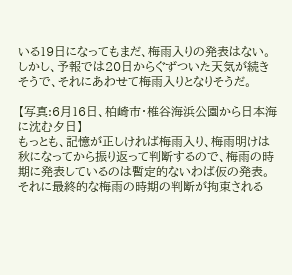いる19日になってもまだ、梅雨入りの発表はない。しかし、予報では20日からぐずついた天気が続きそうで、それにあわせて梅雨入りとなりそうだ。

【写真:6月16日、柏崎市・椎谷海浜公園から日本海に沈む夕日】
もっとも、記憶が正しければ梅雨入り、梅雨明けは秋になってから振り返って判断するので、梅雨の時期に発表しているのは暫定的ないわば仮の発表。それに最終的な梅雨の時期の判断が拘束される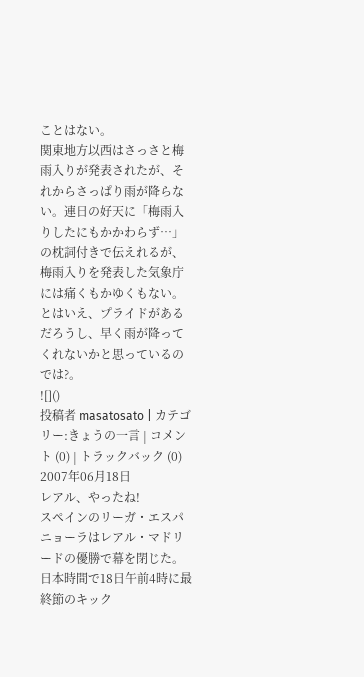ことはない。
関東地方以西はさっさと梅雨入りが発表されたが、それからさっぱり雨が降らない。連日の好天に「梅雨入りしたにもかかわらず…」の枕詞付きで伝えれるが、梅雨入りを発表した気象庁には痛くもかゆくもない。とはいえ、プライドがあるだろうし、早く雨が降ってくれないかと思っているのでは?。
![]()
投稿者 masatosato | カテゴリー:きょうの一言 | コメント (0) | トラックバック (0)
2007年06月18日
レアル、やったね!
スペインのリーガ・エスパニョーラはレアル・マドリードの優勝で幕を閉じた。日本時間で18日午前4時に最終節のキック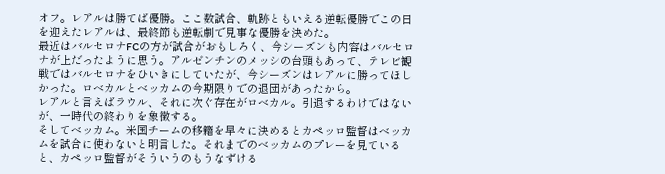オフ。レアルは勝てば優勝。ここ数試合、軌跡ともいえる逆転優勝でこの日を迎えたレアルは、最終節も逆転劇で見事な優勝を決めた。
最近はバルセロナFCの方が試合がおもしろく、今シーズンも内容はバルセロナが上だったように思う。アルゼンチンのメッシの台頭もあって、テレビ観戦ではバルセロナをひいきにしていたが、今シーズンはレアルに勝ってほしかった。ロベカルとベッカムの今期限りでの退団があったから。
レアルと言えばラウル、それに次ぐ存在がロベカル。引退するわけではないが、一時代の終わりを象徴する。
そしてベッカム。米国チームの移籍を早々に決めるとカペッロ監督はベッカムを試合に使わないと明言した。それまでのベッカムのプレーを見ていると、カペッロ監督がそういうのもうなずける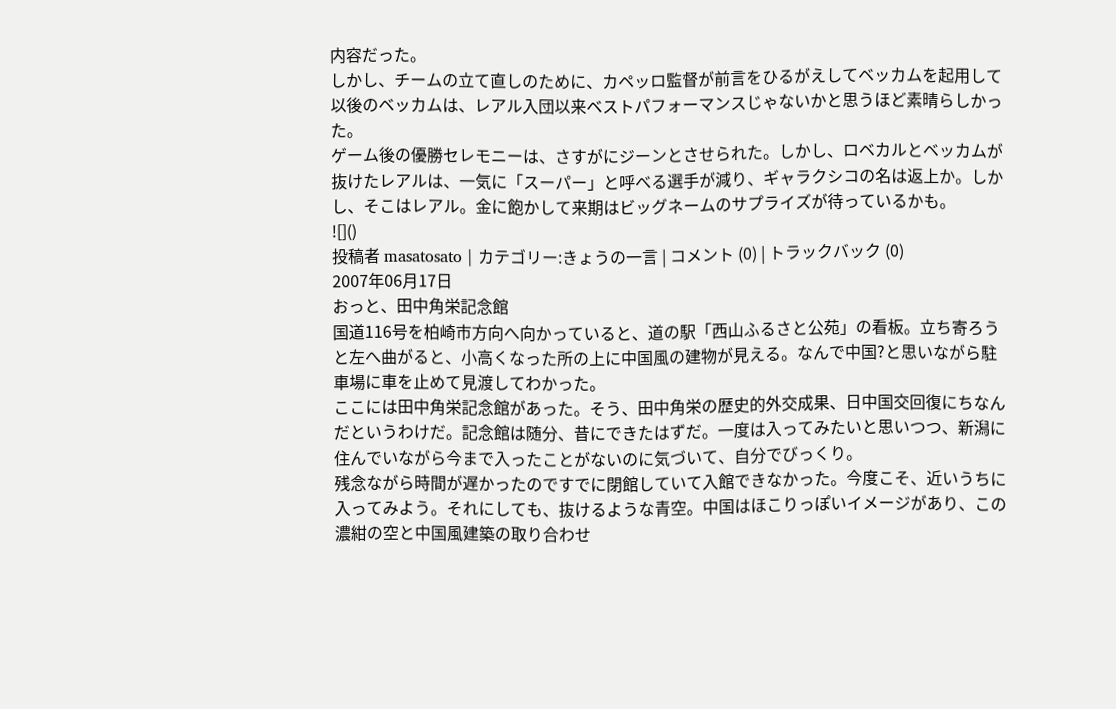内容だった。
しかし、チームの立て直しのために、カペッロ監督が前言をひるがえしてベッカムを起用して以後のベッカムは、レアル入団以来ベストパフォーマンスじゃないかと思うほど素晴らしかった。
ゲーム後の優勝セレモニーは、さすがにジーンとさせられた。しかし、ロベカルとベッカムが抜けたレアルは、一気に「スーパー」と呼べる選手が減り、ギャラクシコの名は返上か。しかし、そこはレアル。金に飽かして来期はビッグネームのサプライズが待っているかも。
![]()
投稿者 masatosato | カテゴリー:きょうの一言 | コメント (0) | トラックバック (0)
2007年06月17日
おっと、田中角栄記念館
国道116号を柏崎市方向へ向かっていると、道の駅「西山ふるさと公苑」の看板。立ち寄ろうと左へ曲がると、小高くなった所の上に中国風の建物が見える。なんで中国?と思いながら駐車場に車を止めて見渡してわかった。
ここには田中角栄記念館があった。そう、田中角栄の歴史的外交成果、日中国交回復にちなんだというわけだ。記念館は随分、昔にできたはずだ。一度は入ってみたいと思いつつ、新潟に住んでいながら今まで入ったことがないのに気づいて、自分でびっくり。
残念ながら時間が遅かったのですでに閉館していて入館できなかった。今度こそ、近いうちに入ってみよう。それにしても、抜けるような青空。中国はほこりっぽいイメージがあり、この濃紺の空と中国風建築の取り合わせ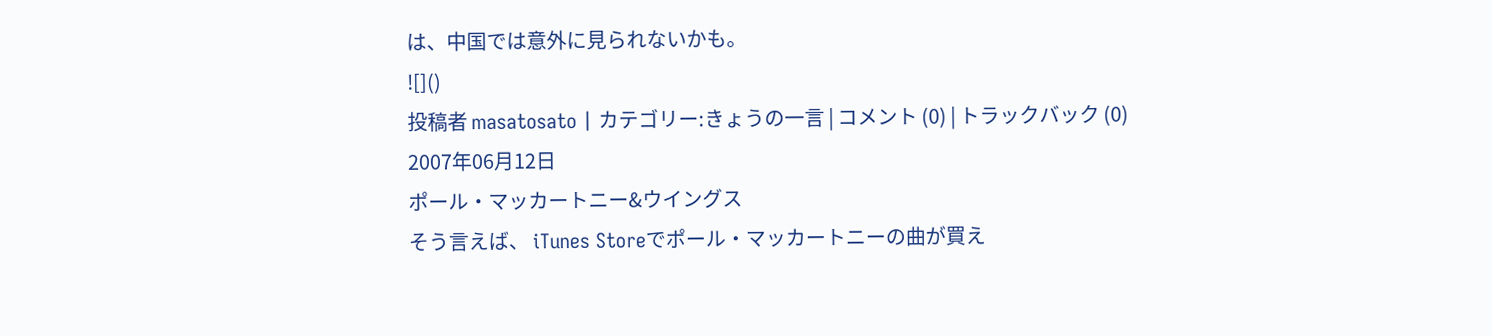は、中国では意外に見られないかも。
![]()
投稿者 masatosato | カテゴリー:きょうの一言 | コメント (0) | トラックバック (0)
2007年06月12日
ポール・マッカートニー&ウイングス
そう言えば、 iTunes Storeでポール・マッカートニーの曲が買え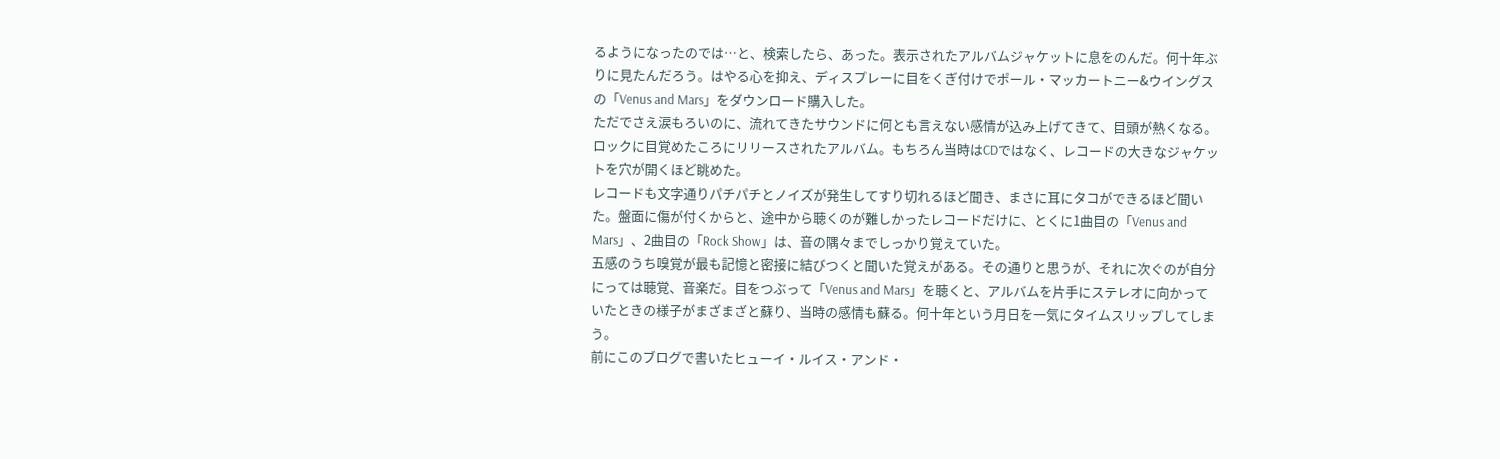るようになったのでは…と、検索したら、あった。表示されたアルバムジャケットに息をのんだ。何十年ぶりに見たんだろう。はやる心を抑え、ディスプレーに目をくぎ付けでポール・マッカートニー&ウイングスの「Venus and Mars」をダウンロード購入した。
ただでさえ涙もろいのに、流れてきたサウンドに何とも言えない感情が込み上げてきて、目頭が熱くなる。ロックに目覚めたころにリリースされたアルバム。もちろん当時はCDではなく、レコードの大きなジャケットを穴が開くほど眺めた。
レコードも文字通りパチパチとノイズが発生してすり切れるほど聞き、まさに耳にタコができるほど聞いた。盤面に傷が付くからと、途中から聴くのが難しかったレコードだけに、とくに1曲目の「Venus and Mars」、2曲目の「Rock Show」は、音の隅々までしっかり覚えていた。
五感のうち嗅覚が最も記憶と密接に結びつくと聞いた覚えがある。その通りと思うが、それに次ぐのが自分にっては聴覚、音楽だ。目をつぶって「Venus and Mars」を聴くと、アルバムを片手にステレオに向かっていたときの様子がまざまざと蘇り、当時の感情も蘇る。何十年という月日を一気にタイムスリップしてしまう。
前にこのブログで書いたヒューイ・ルイス・アンド・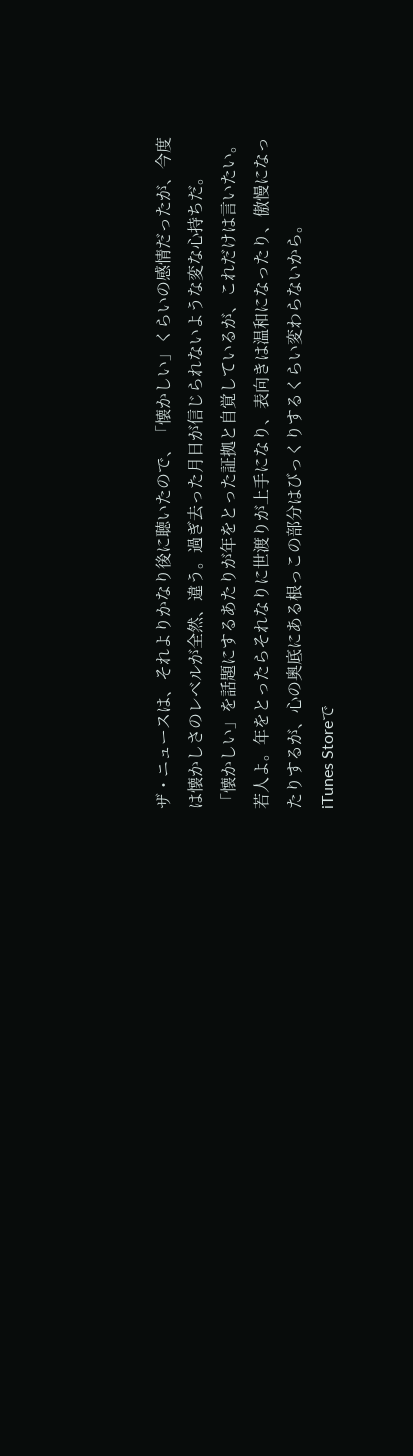ザ・ニュースは、それよりかなり後に聴いたので、「懐かしい」くらいの感情だったが、今度は懐かしさのレベルが全然、違う。過ぎ去った月日が信じられないような変な心持ちだ。
「懐かしい」を話題にするあたりが年をとった証拠と自覚しているが、これだけは言いたい。若人よ。年をとったらそれなりに世渡りが上手になり、表向きは温和になったり、傲慢になったりするが、心の奥底にある根っこの部分はびっくりするくらい変わらないから。
iTunes Storeで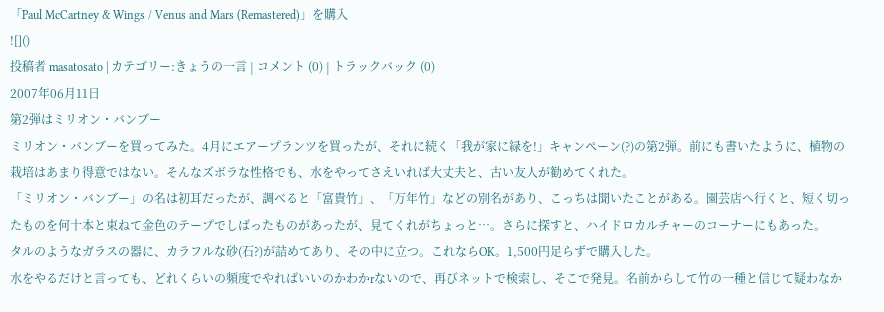「Paul McCartney & Wings / Venus and Mars (Remastered)」を購入
![]()
投稿者 masatosato | カテゴリー:きょうの一言 | コメント (0) | トラックバック (0)
2007年06月11日
第2弾はミリオン・バンブー
ミリオン・バンブーを買ってみた。4月にエアープランツを買ったが、それに続く「我が家に緑を!」キャンペーン(?)の第2弾。前にも書いたように、植物の栽培はあまり得意ではない。そんなズボラな性格でも、水をやってさえいれば大丈夫と、古い友人が勧めてくれた。
「ミリオン・バンブー」の名は初耳だったが、調べると「富貴竹」、「万年竹」などの別名があり、こっちは聞いたことがある。園芸店へ行くと、短く切ったものを何十本と束ねて金色のテープでしばったものがあったが、見てくれがちょっと…。さらに探すと、ハイドロカルチャーのコーナーにもあった。
タルのようなガラスの器に、カラフルな砂(石?)が詰めてあり、その中に立つ。これならOK。1,500円足らずで購入した。
水をやるだけと言っても、どれくらいの頻度でやればいいのかわかrないので、再びネットで検索し、そこで発見。名前からして竹の一種と信じて疑わなか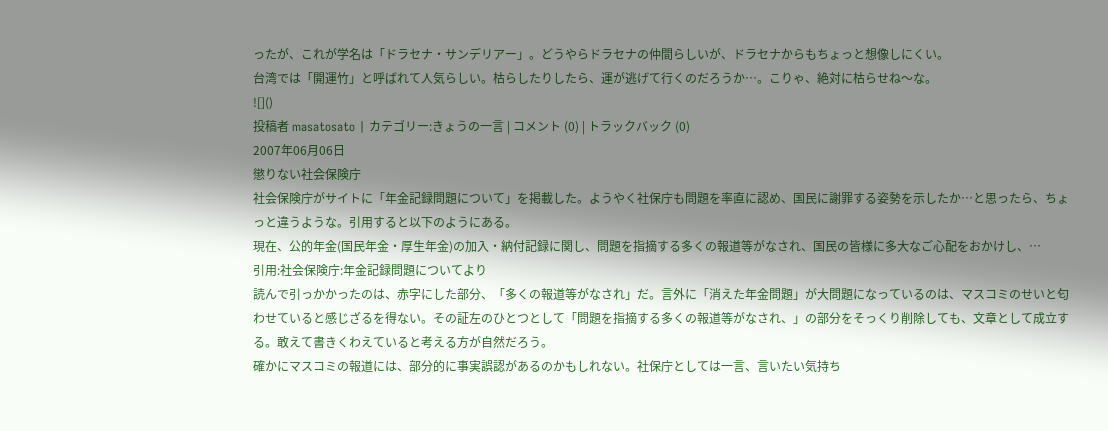ったが、これが学名は「ドラセナ・サンデリアー」。どうやらドラセナの仲間らしいが、ドラセナからもちょっと想像しにくい。
台湾では「開運竹」と呼ばれて人気らしい。枯らしたりしたら、運が逃げて行くのだろうか…。こりゃ、絶対に枯らせね〜な。
![]()
投稿者 masatosato | カテゴリー:きょうの一言 | コメント (0) | トラックバック (0)
2007年06月06日
懲りない社会保険庁
社会保険庁がサイトに「年金記録問題について」を掲載した。ようやく社保庁も問題を率直に認め、国民に謝罪する姿勢を示したか…と思ったら、ちょっと違うような。引用すると以下のようにある。
現在、公的年金(国民年金・厚生年金)の加入・納付記録に関し、問題を指摘する多くの報道等がなされ、国民の皆様に多大なご心配をおかけし、…
引用:社会保険庁:年金記録問題についてより
読んで引っかかったのは、赤字にした部分、「多くの報道等がなされ」だ。言外に「消えた年金問題」が大問題になっているのは、マスコミのせいと匂わせていると感じざるを得ない。その証左のひとつとして「問題を指摘する多くの報道等がなされ、」の部分をそっくり削除しても、文章として成立する。敢えて書きくわえていると考える方が自然だろう。
確かにマスコミの報道には、部分的に事実誤認があるのかもしれない。社保庁としては一言、言いたい気持ち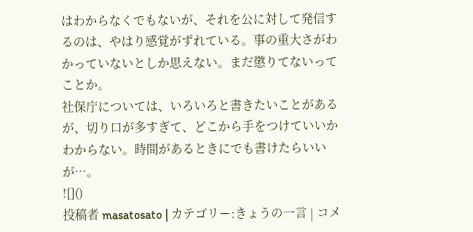はわからなくでもないが、それを公に対して発信するのは、やはり感覚がずれている。事の重大さがわかっていないとしか思えない。まだ懲りてないってことか。
社保庁については、いろいろと書きたいことがあるが、切り口が多すぎて、どこから手をつけていいかわからない。時間があるときにでも書けたらいいが…。
![]()
投稿者 masatosato | カテゴリー:きょうの一言 | コメ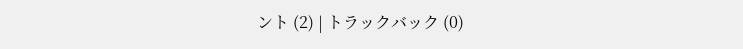ント (2) | トラックバック (0)